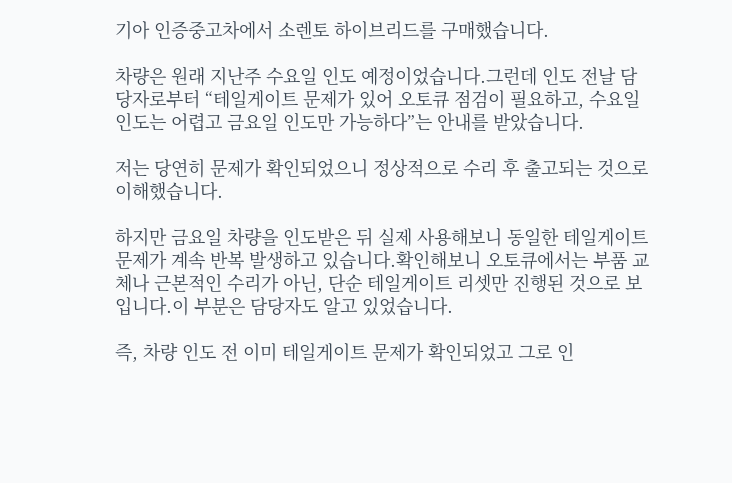기아 인증중고차에서 소렌토 하이브리드를 구매했습니다.

차량은 원래 지난주 수요일 인도 예정이었습니다.그런데 인도 전날 담당자로부터 “테일게이트 문제가 있어 오토큐 점검이 필요하고, 수요일 인도는 어렵고 금요일 인도만 가능하다”는 안내를 받았습니다.

저는 당연히 문제가 확인되었으니 정상적으로 수리 후 출고되는 것으로 이해했습니다.

하지만 금요일 차량을 인도받은 뒤 실제 사용해보니 동일한 테일게이트 문제가 계속 반복 발생하고 있습니다.확인해보니 오토큐에서는 부품 교체나 근본적인 수리가 아닌, 단순 테일게이트 리셋만 진행된 것으로 보입니다.이 부분은 담당자도 알고 있었습니다.

즉, 차량 인도 전 이미 테일게이트 문제가 확인되었고 그로 인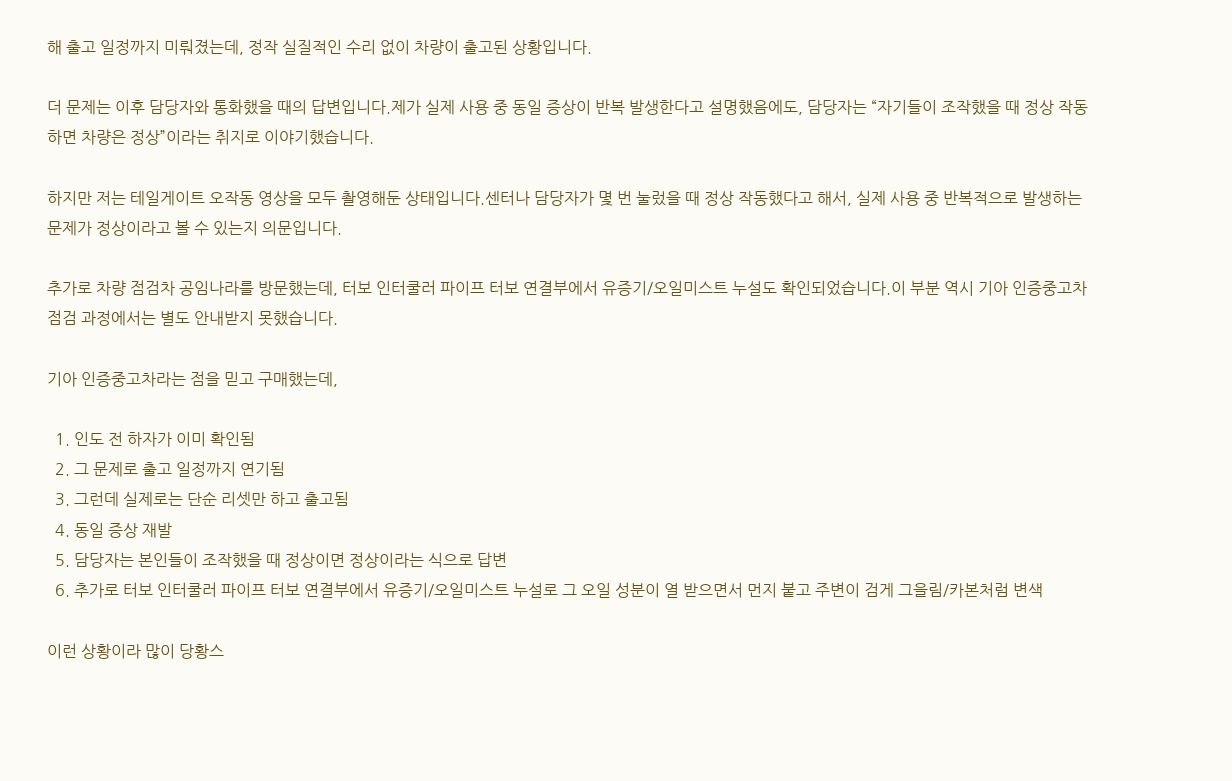해 출고 일정까지 미뤄졌는데, 정작 실질적인 수리 없이 차량이 출고된 상황입니다.

더 문제는 이후 담당자와 통화했을 때의 답변입니다.제가 실제 사용 중 동일 증상이 반복 발생한다고 설명했음에도, 담당자는 “자기들이 조작했을 때 정상 작동하면 차량은 정상”이라는 취지로 이야기했습니다.

하지만 저는 테일게이트 오작동 영상을 모두 촬영해둔 상태입니다.센터나 담당자가 몇 번 눌렀을 때 정상 작동했다고 해서, 실제 사용 중 반복적으로 발생하는 문제가 정상이라고 볼 수 있는지 의문입니다.

추가로 차량 점검차 공임나라를 방문했는데, 터보 인터쿨러 파이프 터보 연결부에서 유증기/오일미스트 누설도 확인되었습니다.이 부분 역시 기아 인증중고차 점검 과정에서는 별도 안내받지 못했습니다.

기아 인증중고차라는 점을 믿고 구매했는데,

  1. 인도 전 하자가 이미 확인됨
  2. 그 문제로 출고 일정까지 연기됨
  3. 그런데 실제로는 단순 리셋만 하고 출고됨
  4. 동일 증상 재발
  5. 담당자는 본인들이 조작했을 때 정상이면 정상이라는 식으로 답변
  6. 추가로 터보 인터쿨러 파이프 터보 연결부에서 유증기/오일미스트 누설로 그 오일 성분이 열 받으면서 먼지 붙고 주변이 검게 그을림/카본처럼 변색

이런 상황이라 많이 당황스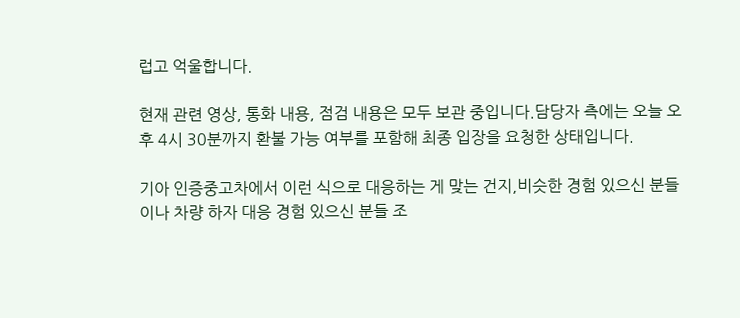럽고 억울합니다.

현재 관련 영상, 통화 내용, 점검 내용은 모두 보관 중입니다.담당자 측에는 오늘 오후 4시 30분까지 환불 가능 여부를 포함해 최종 입장을 요청한 상태입니다.

기아 인증중고차에서 이런 식으로 대응하는 게 맞는 건지,비슷한 경험 있으신 분들이나 차량 하자 대응 경험 있으신 분들 조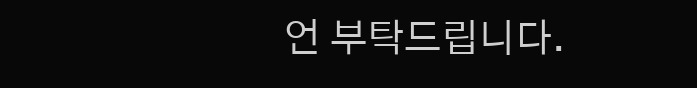언 부탁드립니다.